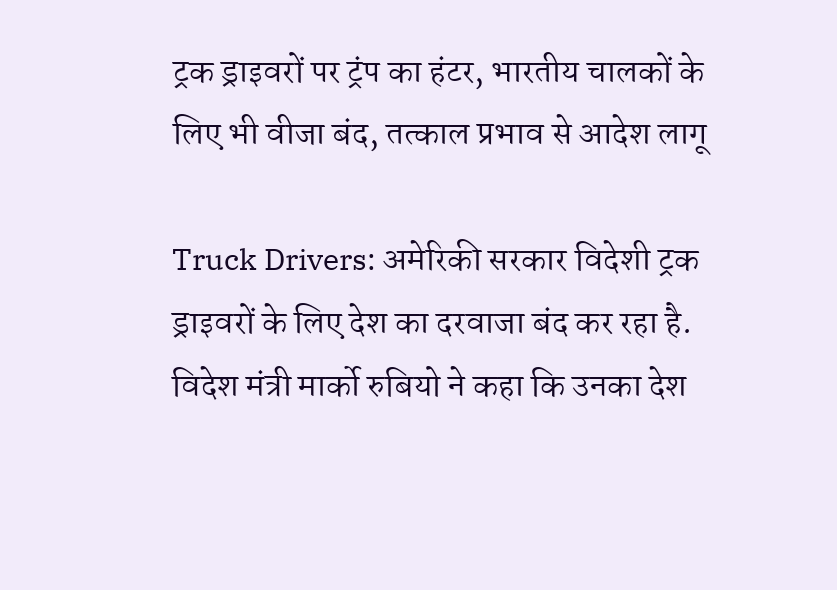ट्रक ड्राइवरों पर ट्रंप का हंटर, भारतीय चालकों के लिए भी वीजा बंद, तत्काल प्रभाव से आदेश लागू

Truck Drivers: अमेरिकी सरकार विदेशी ट्रक ड्राइवरों के लिए देश का दरवाजा बंद कर रहा है. विदेश मंत्री मार्को रुबियो ने कहा कि उनका देश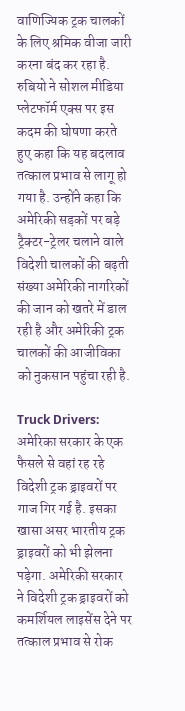वाणिज्यिक ट्रक चालकों के लिए श्रमिक वीजा जारी करना बंद कर रहा है. रुबियो ने सोशल मीडिया प्लेटफॉर्म एक्स पर इस कदम की घोषणा करते हुए कहा कि यह बदलाव तत्काल प्रभाव से लागू हो गया है. उन्होंने कहा कि अमेरिकी सड़कों पर बड़े ट्रैक्टर-ट्रेलर चलाने वाले विदेशी चालकों की बढ़ती संख्या अमेरिकी नागरिकों की जान को खतरे में डाल रही है और अमेरिकी ट्रक चालकों की आजीविका को नुकसान पहुंचा रही है.

Truck Drivers: अमेरिका सरकार के एक फैसले से वहां रह रहे विदेशी ट्रक ड्राइवरों पर गाज गिर गई है. इसका खासा असर भारतीय ट्रक ड्राइवरों को भी झेलना पड़ेगा. अमेरिकी सरकार ने विदेशी ट्रक ड्राइवरों को कमर्शियल लाइसेंस देने पर तत्काल प्रभाव से रोक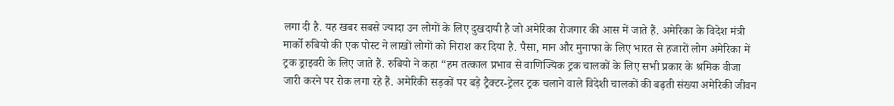लगा दी है. यह खबर सबसे ज्यादा उन लोगों के लिए दुखदायी है जो अमेरिका रोजगार की आस में जाते हैं. अमेरिका के विदेश मंत्री मार्को रुबियो की एक पोस्ट ने लाखों लोगों को निराश कर दिया है. पैसा, मान और मुनाफा के लिए भारत से हजारों लोग अमेरिका में ट्रक ड्राइवरी के लिए जाते हैं. रुबियो ने कहा “हम तत्काल प्रभाव से वाणिज्यिक ट्रक चालकों के लिए सभी प्रकार के श्रमिक वीजा जारी करने पर रोक लगा रहे हैं. अमेरिकी सड़कों पर बड़े ट्रैक्टर-ट्रेलर ट्रक चलाने वाले विदेशी चालकों की बढ़ती संख्या अमेरिकी जीवन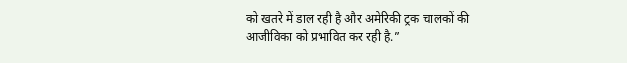को खतरे में डाल रही है और अमेरिकी ट्रक चालकों की आजीविका को प्रभावित कर रही है.”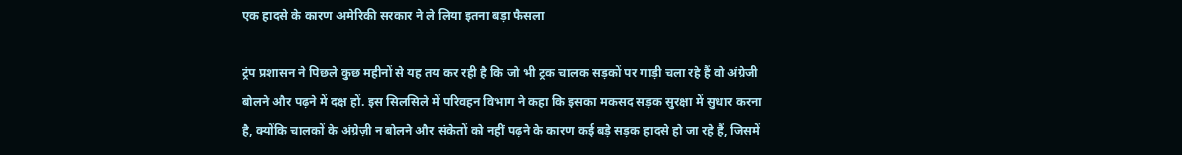एक हादसे के कारण अमेरिकी सरकार ने ले लिया इतना बड़ा फैसला

ट्रंप प्रशासन ने पिछले कुछ महीनों से यह तय कर रही है कि जो भी ट्रक चालक सड़कों पर गाड़ी चला रहे हैं वो अंग्रेजी बोलने और पढ़ने में दक्ष हों. इस सिलसिले में परिवहन विभाग ने कहा कि इसका मकसद सड़क सुरक्षा में सुधार करना है, क्योंकि चालकों के अंग्रेज़ी न बोलने और संकेतों को नहीं पढ़ने के कारण कई बड़े सड़क हादसे हो जा रहे हैं, जिसमें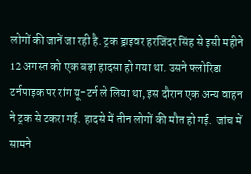लोगों की जानें जा रही है. ट्रक ड्राइवर हरजिंदर सिंह से इसी महीने 12 अगस्त को एक बड़ा हादसा हो गया था. उसने फ्लोरिडा टर्नपाइक पर रांग यू-टर्न ले लिया था, इस दौरान एक अन्य वाहन ने ट्रक से टकरा गई. हादसे में तीन लोगों की मौत हो गई.  जांच में सामने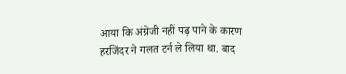आया कि अंग्रेजी नहीं पढ़ पाने के कारण हरजिंदर ने गलत टर्न ले लिया था. बाद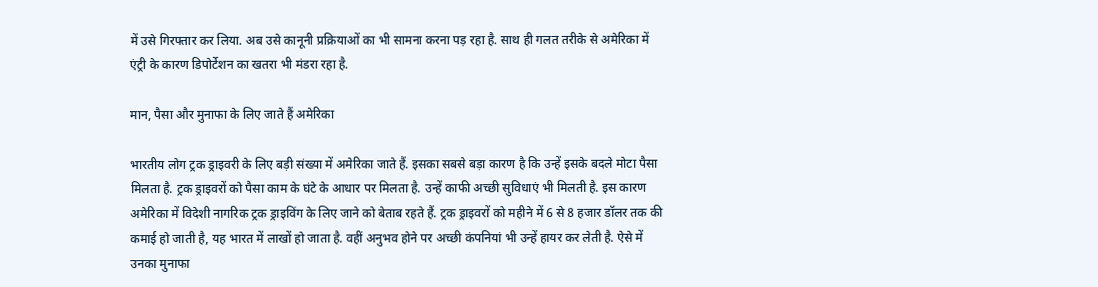में उसे गिरफ्तार कर लिया. अब उसे कानूनी प्रक्रियाओं का भी सामना करना पड़ रहा है. साथ ही गलत तरीके से अमेरिका में एंट्री के कारण डिपोर्टेशन का खतरा भी मंडरा रहा है.

मान, पैसा और मुनाफा के लिए जाते हैं अमेरिका

भारतीय लोग ट्रक ड्राइवरी के लिए बड़ी संख्या में अमेरिका जाते हैं. इसका सबसे बड़ा कारण है कि उन्हें इसके बदले मोटा पैसा मिलता है. ट्रक ड्राइवरों को पैसा काम के घंटे के आधार पर मिलता है. उन्हें काफी अच्छी सुविधाएं भी मिलती है. इस कारण अमेरिका में विदेशी नागरिक ट्रक ड्राइविंग के लिए जाने को बेताब रहते हैं. ट्रक ड्राइवरों को महीने में 6 से 8 हजार डॉलर तक की कमाई हो जाती है, यह भारत में लाखों हो जाता है. वहीं अनुभव होने पर अच्छी कंपनियां भी उन्हें हायर कर लेती है. ऐसे में उनका मुनाफा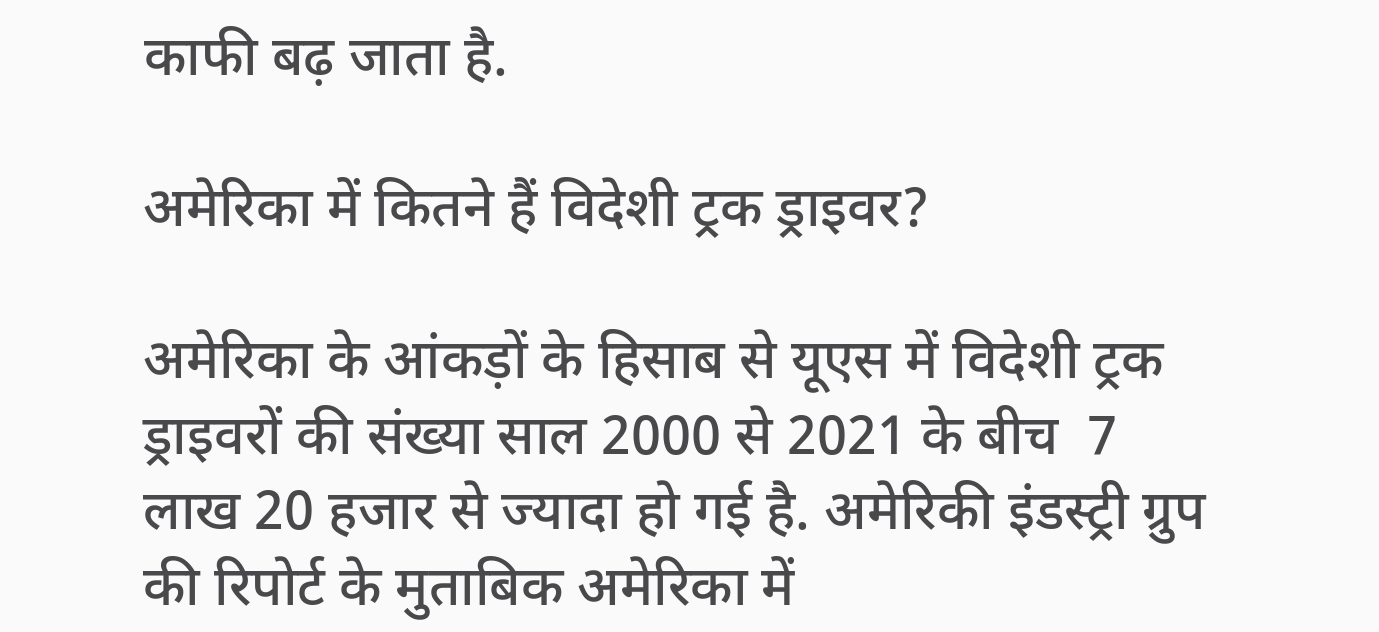काफी बढ़ जाता है.

अमेरिका में कितने हैं विदेशी ट्रक ड्राइवर?

अमेरिका के आंकड़ों के हिसाब से यूएस में विदेशी ट्रक ड्राइवरों की संख्या साल 2000 से 2021 के बीच  7 लाख 20 हजार से ज्यादा हो गई है. अमेरिकी इंडस्ट्री ग्रुप की रिपोर्ट के मुताबिक अमेरिका में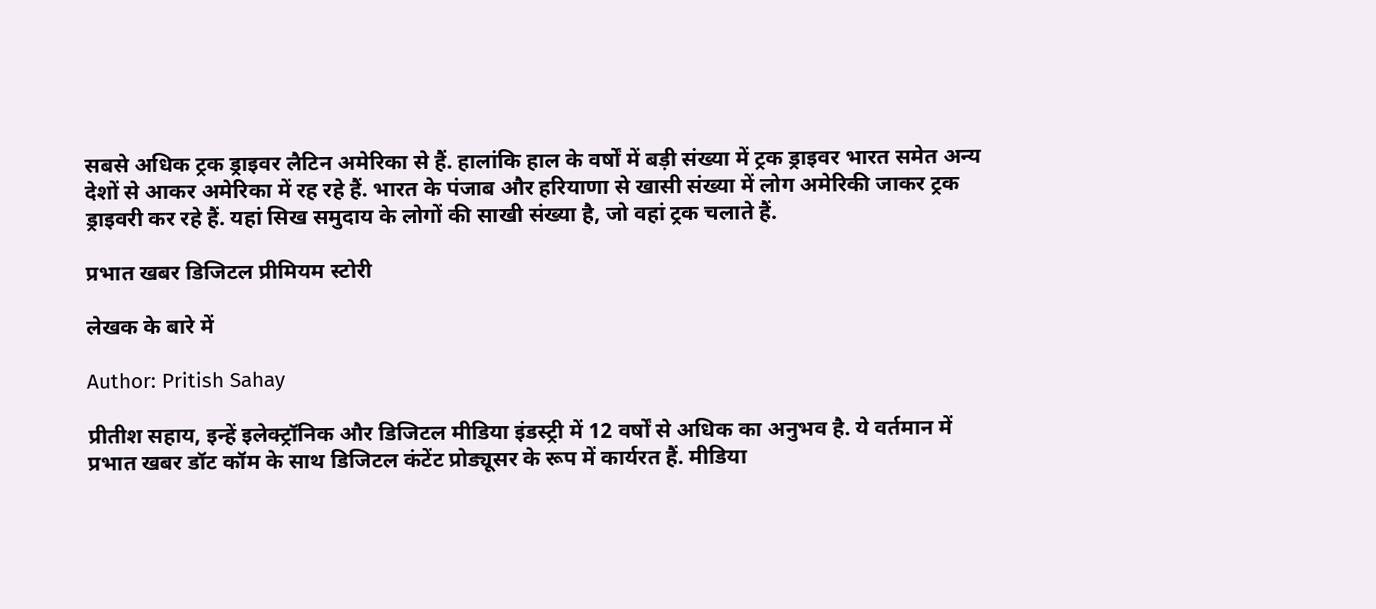सबसे अधिक ट्रक ड्राइवर लैटिन अमेरिका से हैं. हालांकि हाल के वर्षों में बड़ी संख्या में ट्रक ड्राइवर भारत समेत अन्य देशों से आकर अमेरिका में रह रहे हैं. भारत के पंजाब और हरियाणा से खासी संख्या में लोग अमेरिकी जाकर ट्रक ड्राइवरी कर रहे हैं. यहां सिख समुदाय के लोगों की साखी संख्या है, जो वहां ट्रक चलाते हैं.

प्रभात खबर डिजिटल प्रीमियम स्टोरी

लेखक के बारे में

Author: Pritish Sahay

प्रीतीश सहाय, इन्हें इलेक्ट्रॉनिक और डिजिटल मीडिया इंडस्ट्री में 12 वर्षों से अधिक का अनुभव है. ये वर्तमान में प्रभात खबर डॉट कॉम के साथ डिजिटल कंटेंट प्रोड्यूसर के रूप में कार्यरत हैं. मीडिया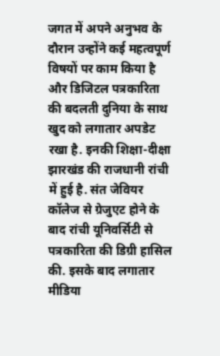जगत में अपने अनुभव के दौरान उन्होंने कई महत्वपूर्ण विषयों पर काम किया है और डिजिटल पत्रकारिता की बदलती दुनिया के साथ खुद को लगातार अपडेट रखा है. इनकी शिक्षा-दीक्षा झारखंड की राजधानी रांची में हुई है. संत जेवियर कॉलेज से ग्रेजुएट होने के बाद रांची यूनिवर्सिटी से पत्रकारिता की डिग्री हासिल की. इसके बाद लगातार मीडिया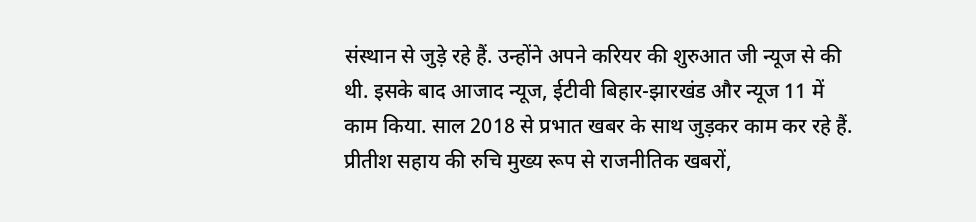संस्थान से जुड़े रहे हैं. उन्होंने अपने करियर की शुरुआत जी न्यूज से की थी. इसके बाद आजाद न्यूज, ईटीवी बिहार-झारखंड और न्यूज 11 में काम किया. साल 2018 से प्रभात खबर के साथ जुड़कर काम कर रहे हैं. प्रीतीश सहाय की रुचि मुख्य रूप से राजनीतिक खबरों,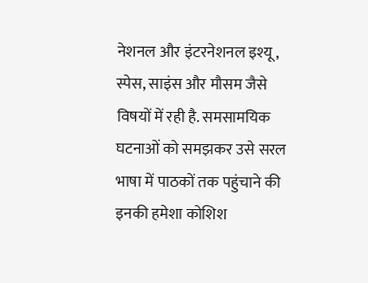नेशनल और इंटरनेशनल इश्यू, स्पेस, साइंस और मौसम जैसे विषयों में रही है. समसामयिक घटनाओं को समझकर उसे सरल भाषा में पाठकों तक पहुंचाने की इनकी हमेशा कोशिश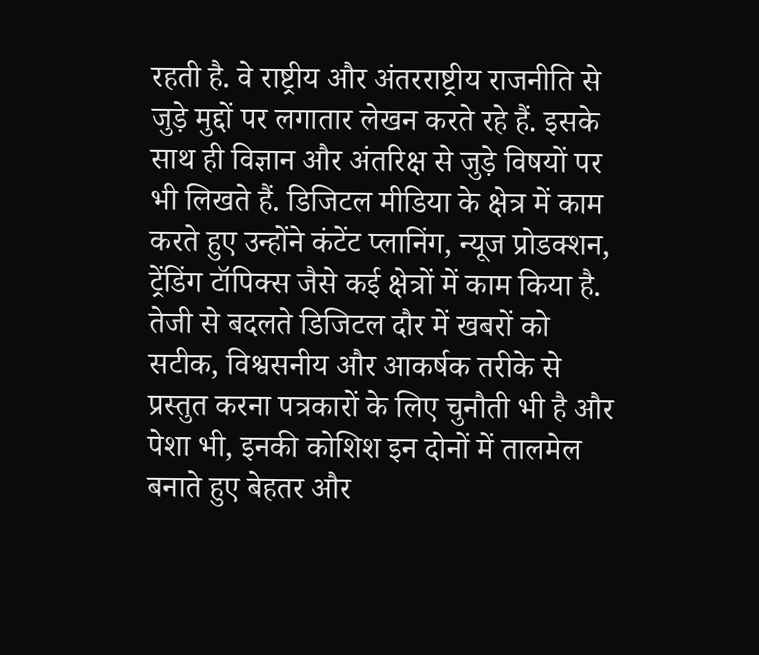रहती है. वे राष्ट्रीय और अंतरराष्ट्रीय राजनीति से जुड़े मुद्दों पर लगातार लेखन करते रहे हैं. इसके साथ ही विज्ञान और अंतरिक्ष से जुड़े विषयों पर भी लिखते हैं. डिजिटल मीडिया के क्षेत्र में काम करते हुए उन्होंने कंटेंट प्लानिंग, न्यूज प्रोडक्शन, ट्रेंडिंग टॉपिक्स जैसे कई क्षेत्रों में काम किया है. तेजी से बदलते डिजिटल दौर में खबरों को सटीक, विश्वसनीय और आकर्षक तरीके से प्रस्तुत करना पत्रकारों के लिए चुनौती भी है और पेशा भी, इनकी कोशिश इन दोनों में तालमेल बनाते हुए बेहतर और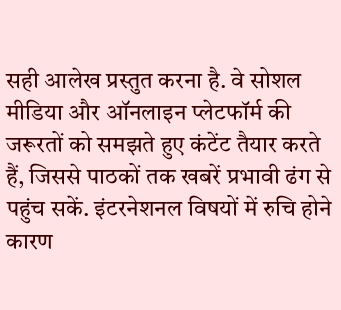सही आलेख प्रस्तुत करना है. वे सोशल मीडिया और ऑनलाइन प्लेटफॉर्म की जरूरतों को समझते हुए कंटेंट तैयार करते हैं, जिससे पाठकों तक खबरें प्रभावी ढंग से पहुंच सकें. इंटरनेशनल विषयों में रुचि होने कारण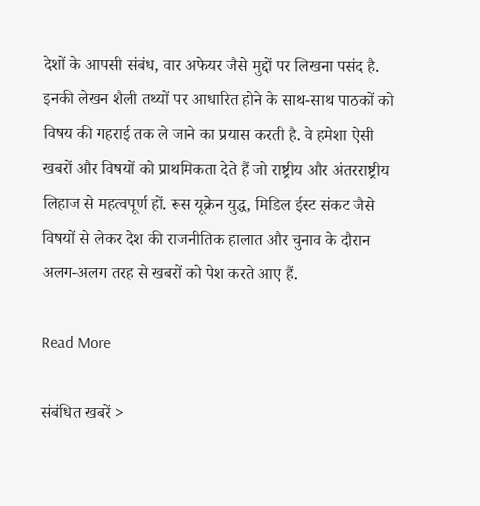देशों के आपसी संबंध, वार अफेयर जैसे मुद्दों पर लिखना पसंद है. इनकी लेखन शैली तथ्यों पर आधारित होने के साथ-साथ पाठकों को विषय की गहराई तक ले जाने का प्रयास करती है. वे हमेशा ऐसी खबरों और विषयों को प्राथमिकता देते हैं जो राष्ट्रीय और अंतरराष्ट्रीय लिहाज से महत्वपूर्ण हों. रूस यूक्रेन युद्ध, मिडिल ईस्ट संकट जैसे विषयों से लेकर देश की राजनीतिक हालात और चुनाव के दौरान अलग-अलग तरह से खबरों को पेश करते आए हैं.

Read More

संबंधित खबरें >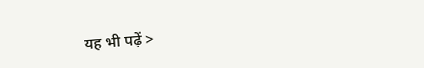यह भी पढ़ें >